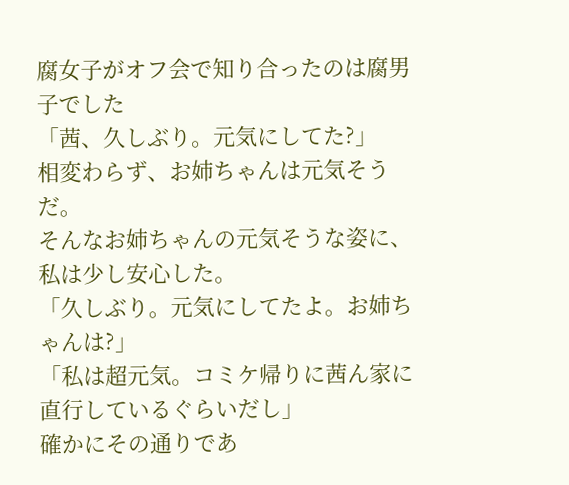腐女子がオフ会で知り合ったのは腐男子でした
「茜、久しぶり。元気にしてた?」
相変わらず、お姉ちゃんは元気そうだ。
そんなお姉ちゃんの元気そうな姿に、私は少し安心した。
「久しぶり。元気にしてたよ。お姉ちゃんは?」
「私は超元気。コミケ帰りに茜ん家に直行しているぐらいだし」
確かにその通りであ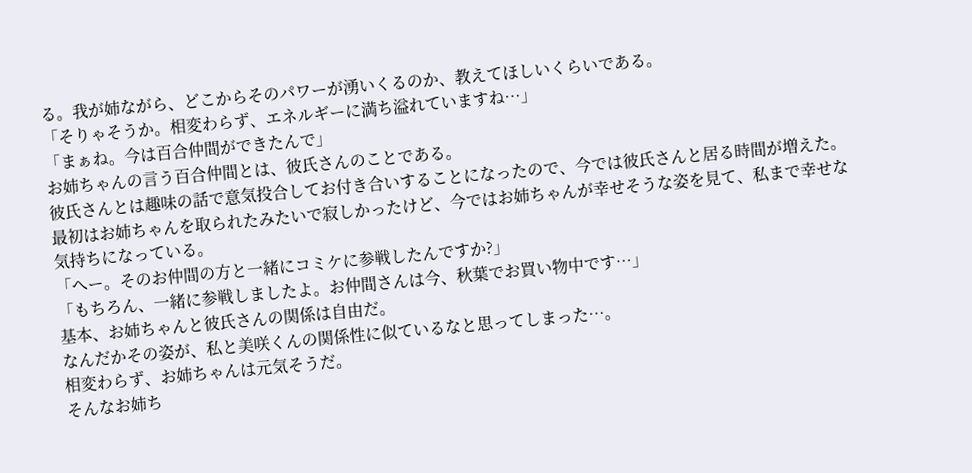る。我が姉ながら、どこからそのパワーが湧いくるのか、教えてほしいくらいである。
「そりゃそうか。相変わらず、エネルギーに満ち溢れていますね…」
「まぁね。今は百合仲間ができたんで」
お姉ちゃんの言う百合仲間とは、彼氏さんのことである。
彼氏さんとは趣味の話で意気投合してお付き合いすることになったので、今では彼氏さんと居る時間が増えた。
最初はお姉ちゃんを取られたみたいで寂しかったけど、今ではお姉ちゃんが幸せそうな姿を見て、私まで幸せな気持ちになっている。
「へー。そのお仲間の方と一緒にコミケに参戦したんですか?」
「もちろん、一緒に参戦しましたよ。お仲間さんは今、秋葉でお買い物中です…」
基本、お姉ちゃんと彼氏さんの関係は自由だ。
なんだかその姿が、私と美咲くんの関係性に似ているなと思ってしまった…。
相変わらず、お姉ちゃんは元気そうだ。
そんなお姉ち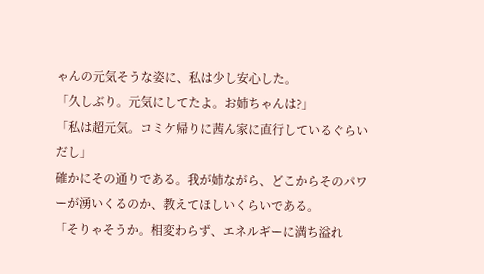ゃんの元気そうな姿に、私は少し安心した。
「久しぶり。元気にしてたよ。お姉ちゃんは?」
「私は超元気。コミケ帰りに茜ん家に直行しているぐらいだし」
確かにその通りである。我が姉ながら、どこからそのパワーが湧いくるのか、教えてほしいくらいである。
「そりゃそうか。相変わらず、エネルギーに満ち溢れ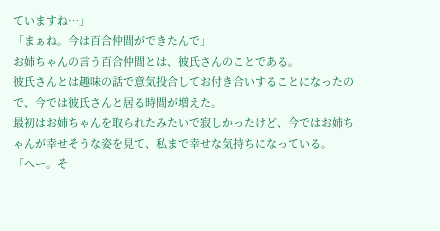ていますね…」
「まぁね。今は百合仲間ができたんで」
お姉ちゃんの言う百合仲間とは、彼氏さんのことである。
彼氏さんとは趣味の話で意気投合してお付き合いすることになったので、今では彼氏さんと居る時間が増えた。
最初はお姉ちゃんを取られたみたいで寂しかったけど、今ではお姉ちゃんが幸せそうな姿を見て、私まで幸せな気持ちになっている。
「へー。そ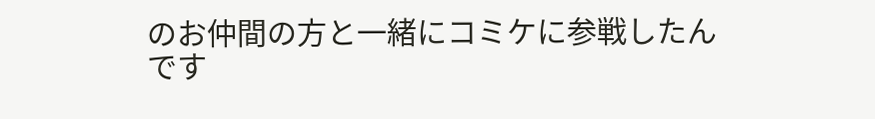のお仲間の方と一緒にコミケに参戦したんです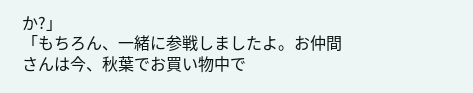か?」
「もちろん、一緒に参戦しましたよ。お仲間さんは今、秋葉でお買い物中で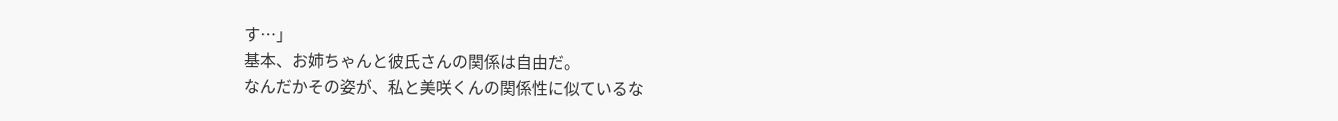す…」
基本、お姉ちゃんと彼氏さんの関係は自由だ。
なんだかその姿が、私と美咲くんの関係性に似ているな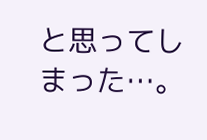と思ってしまった…。